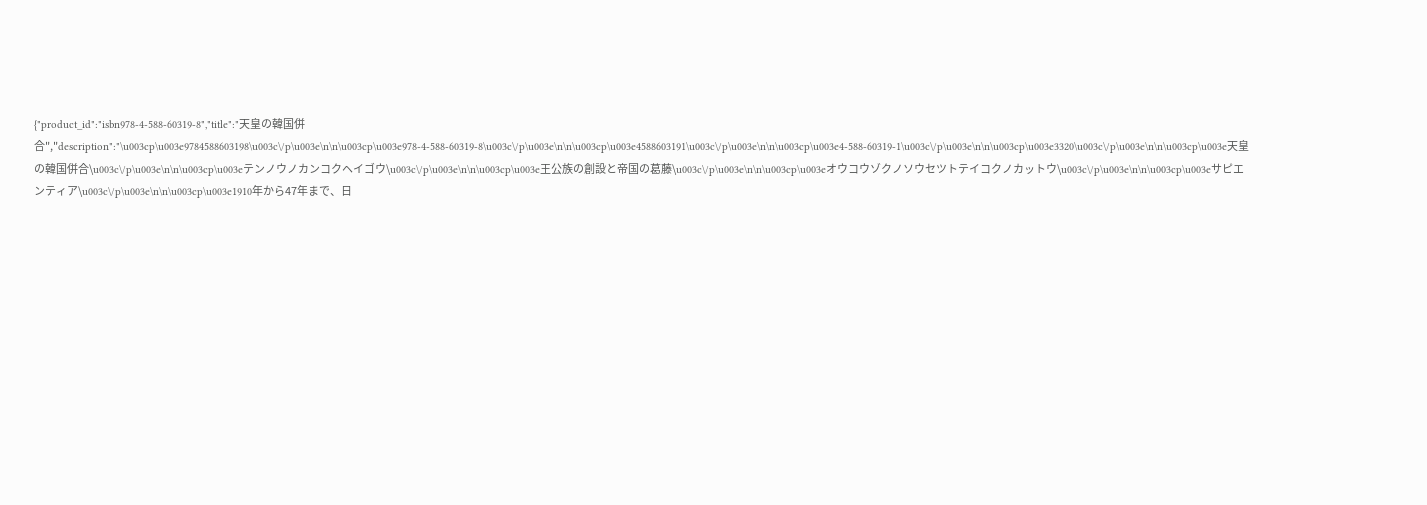{"product_id":"isbn978-4-588-60319-8","title":"天皇の韓国併合","description":"\u003cp\u003e9784588603198\u003c\/p\u003e\n\n\u003cp\u003e978-4-588-60319-8\u003c\/p\u003e\n\n\u003cp\u003e4588603191\u003c\/p\u003e\n\n\u003cp\u003e4-588-60319-1\u003c\/p\u003e\n\n\u003cp\u003e3320\u003c\/p\u003e\n\n\u003cp\u003e天皇の韓国併合\u003c\/p\u003e\n\n\u003cp\u003eテンノウノカンコクヘイゴウ\u003c\/p\u003e\n\n\u003cp\u003e王公族の創設と帝国の葛藤\u003c\/p\u003e\n\n\u003cp\u003eオウコウゾクノソウセツトテイコクノカットウ\u003c\/p\u003e\n\n\u003cp\u003eサピエンティア\u003c\/p\u003e\n\n\u003cp\u003e1910年から47年まで、日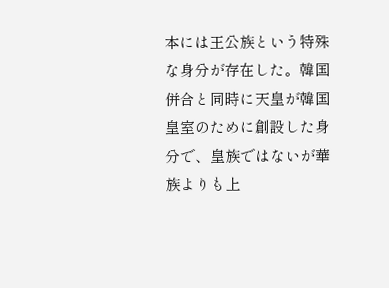本には王公族という特殊な身分が存在した。韓国併合と同時に天皇が韓国皇室のために創設した身分で、皇族ではないが華族よりも上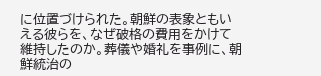に位置づけられた。朝鮮の表象ともいえる彼らを、なぜ破格の費用をかけて維持したのか。葬儀や婚礼を事例に、朝鮮統治の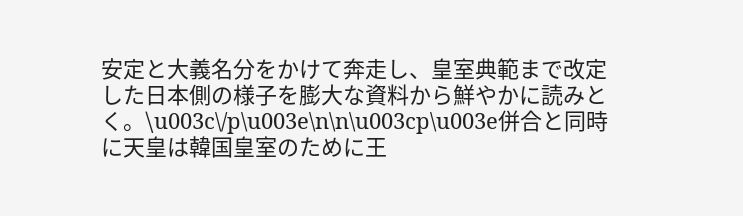安定と大義名分をかけて奔走し、皇室典範まで改定した日本側の様子を膨大な資料から鮮やかに読みとく。\u003c\/p\u003e\n\n\u003cp\u003e併合と同時に天皇は韓国皇室のために王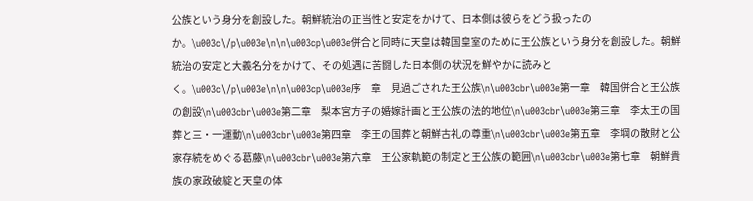公族という身分を創設した。朝鮮統治の正当性と安定をかけて、日本側は彼らをどう扱ったのか。\u003c\/p\u003e\n\n\u003cp\u003e併合と同時に天皇は韓国皇室のために王公族という身分を創設した。朝鮮統治の安定と大義名分をかけて、その処遇に苦闘した日本側の状況を鮮やかに読みとく。\u003c\/p\u003e\n\n\u003cp\u003e序　章　見過ごされた王公族\n\u003cbr\u003e第一章　韓国併合と王公族の創設\n\u003cbr\u003e第二章　梨本宮方子の婚嫁計画と王公族の法的地位\n\u003cbr\u003e第三章　李太王の国葬と三・一運動\n\u003cbr\u003e第四章　李王の国葬と朝鮮古礼の尊重\n\u003cbr\u003e第五章　李堈の散財と公家存続をめぐる葛藤\n\u003cbr\u003e第六章　王公家軌範の制定と王公族の範囲\n\u003cbr\u003e第七章　朝鮮貴族の家政破綻と天皇の体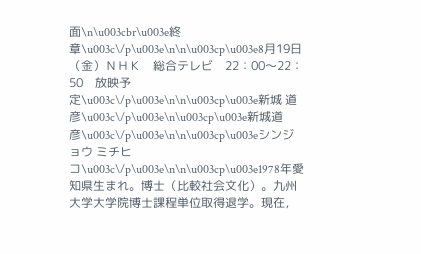面\n\u003cbr\u003e終　章\u003c\/p\u003e\n\n\u003cp\u003e8月19日（金）ＮＨＫ　総合テレビ　22：00～22：50　放映予定\u003c\/p\u003e\n\n\u003cp\u003e新城 道彦\u003c\/p\u003e\n\u003cp\u003e新城道彦\u003c\/p\u003e\n\n\u003cp\u003eシンジョウ ミチヒコ\u003c\/p\u003e\n\n\u003cp\u003e1978年愛知県生まれ。博士（比較社会文化）。九州大学大学院博士課程単位取得退学。現在，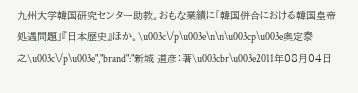九州大学韓国研究センター助教。おもな業績に「韓国併合における韓国皇帝処遇問題」『日本歴史』ほか。\u003c\/p\u003e\n\n\u003cp\u003e奥定泰之\u003c\/p\u003e","brand":"新城 道彦：著\u003cbr\u003e2011年08月04日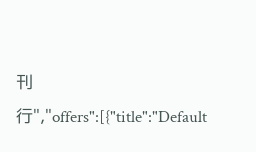刊行","offers":[{"title":"Default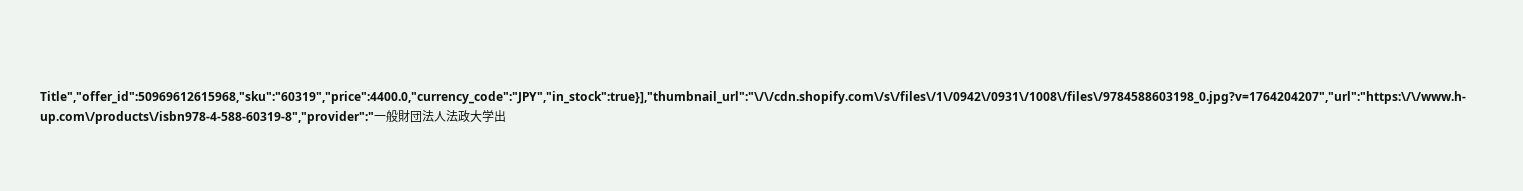Title","offer_id":50969612615968,"sku":"60319","price":4400.0,"currency_code":"JPY","in_stock":true}],"thumbnail_url":"\/\/cdn.shopify.com\/s\/files\/1\/0942\/0931\/1008\/files\/9784588603198_0.jpg?v=1764204207","url":"https:\/\/www.h-up.com\/products\/isbn978-4-588-60319-8","provider":"一般財団法人法政大学出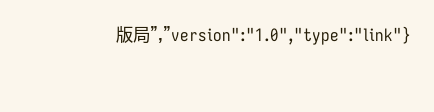版局","version":"1.0","type":"link"}